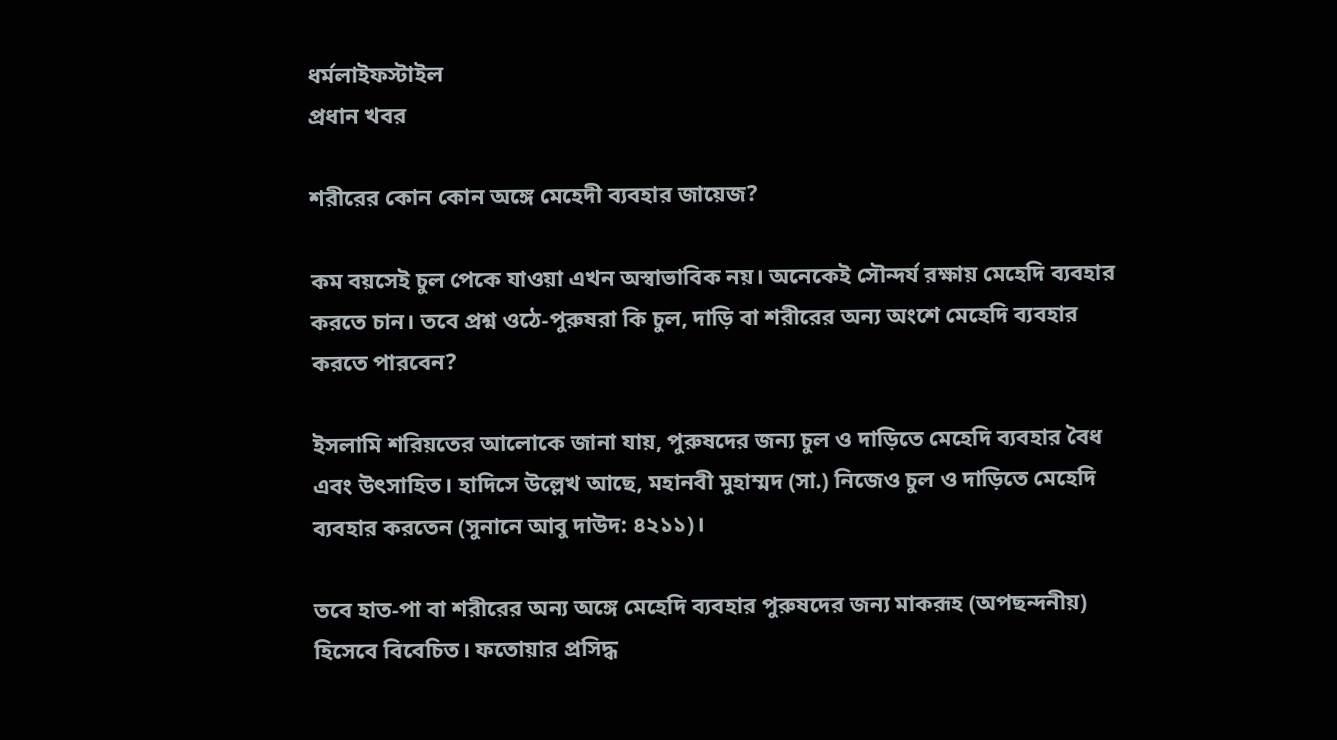ধর্মলাইফস্টাইল
প্রধান খবর

শরীরের কোন কোন অঙ্গে মেহেদী ব্যবহার জায়েজ?

কম বয়সেই চুল পেকে যাওয়া এখন অস্বাভাবিক নয়। অনেকেই সৌন্দর্য রক্ষায় মেহেদি ব্যবহার করতে চান। তবে প্রশ্ন ওঠে-পুরুষরা কি চুল, দাড়ি বা শরীরের অন্য অংশে মেহেদি ব্যবহার করতে পারবেন?

ইসলামি শরিয়তের আলোকে জানা যায়, পুরুষদের জন্য চুল ও দাড়িতে মেহেদি ব্যবহার বৈধ এবং উৎসাহিত। হাদিসে উল্লেখ আছে, মহানবী মুহাম্মদ (সা.) নিজেও চুল ও দাড়িতে মেহেদি ব্যবহার করতেন (সুনানে আবু দাউদ: ৪২১১)।

তবে হাত-পা বা শরীরের অন্য অঙ্গে মেহেদি ব্যবহার পুরুষদের জন্য মাকরূহ (অপছন্দনীয়) হিসেবে বিবেচিত। ফতোয়ার প্রসিদ্ধ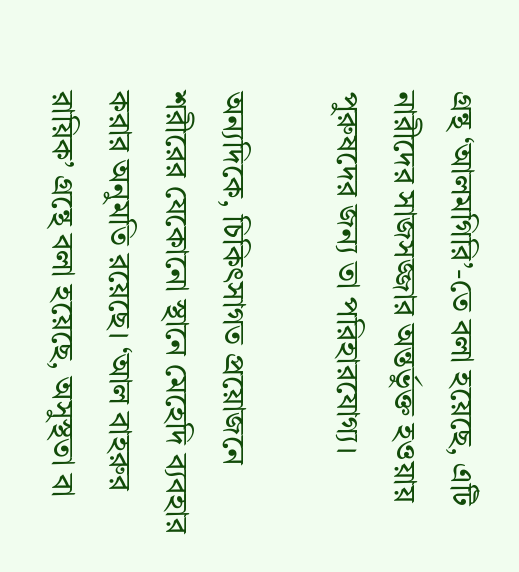গ্রন্থ ‘আলমগিরি’-তে বলা হয়েছে, এটি নারীদের সাজসজ্জার অন্তর্ভুক্ত হওয়ায় পুরুষদের জন্য তা পরিহারযোগ্য।

অন্যদিকে, চিকিৎসাগত প্রয়োজনে শরীরের যেকোনো স্থানে মেহেদি ব্যবহার করার অনুমতি রয়েছে। ‘আল বাহরুর রায়িক’ গ্রন্থে বলা হয়েছে, অসুস্থতা বা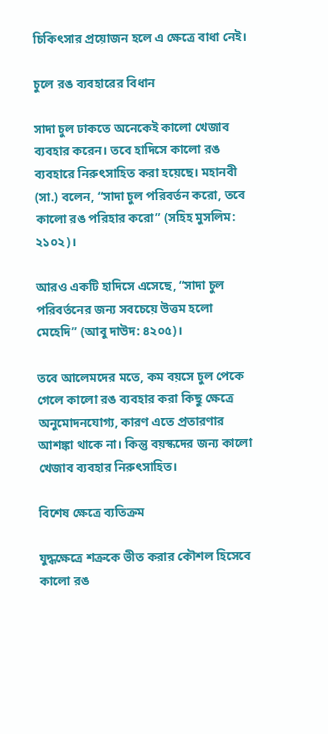চিকিৎসার প্রয়োজন হলে এ ক্ষেত্রে বাধা নেই।

চুলে রঙ ব্যবহারের বিধান

সাদা চুল ঢাকতে অনেকেই কালো খেজাব ব্যবহার করেন। তবে হাদিসে কালো রঙ ব্যবহারে নিরুৎসাহিত করা হয়েছে। মহানবী (সা.) বলেন, “সাদা চুল পরিবর্তন করো, তবে কালো রঙ পরিহার করো” (সহিহ মুসলিম: ২১০২)।

আরও একটি হাদিসে এসেছে, “সাদা চুল পরিবর্তনের জন্য সবচেয়ে উত্তম হলো মেহেদি” (আবু দাউদ: ৪২০৫)।

তবে আলেমদের মতে, কম বয়সে চুল পেকে গেলে কালো রঙ ব্যবহার করা কিছু ক্ষেত্রে অনুমোদনযোগ্য, কারণ এতে প্রতারণার আশঙ্কা থাকে না। কিন্তু বয়স্কদের জন্য কালো খেজাব ব্যবহার নিরুৎসাহিত।

বিশেষ ক্ষেত্রে ব্যতিক্রম

যুদ্ধক্ষেত্রে শত্রুকে ভীত করার কৌশল হিসেবে কালো রঙ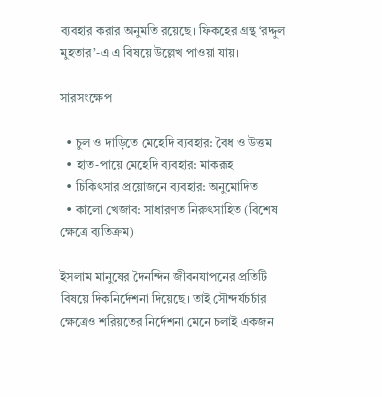ব্যবহার করার অনুমতি রয়েছে। ফিকহের গ্রন্থ ‘রদ্দুল মুহতার’-এ এ বিষয়ে উল্লেখ পাওয়া যায়।

সারসংক্ষেপ

  • চুল ও দাড়িতে মেহেদি ব্যবহার: বৈধ ও উত্তম
  • হাত-পায়ে মেহেদি ব্যবহার: মাকরূহ
  • চিকিৎসার প্রয়োজনে ব্যবহার: অনুমোদিত
  • কালো খেজাব: সাধারণত নিরুৎসাহিত (বিশেষ ক্ষেত্রে ব্যতিক্রম)

ইসলাম মানুষের দৈনন্দিন জীবনযাপনের প্রতিটি বিষয়ে দিকনির্দেশনা দিয়েছে। তাই সৌন্দর্যচর্চার ক্ষেত্রেও শরিয়তের নির্দেশনা মেনে চলাই একজন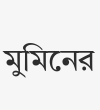মুমিনের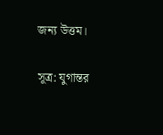জন্য উত্তম।

সূত্র: যুগান্তর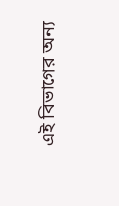এই বিভাগের অন্য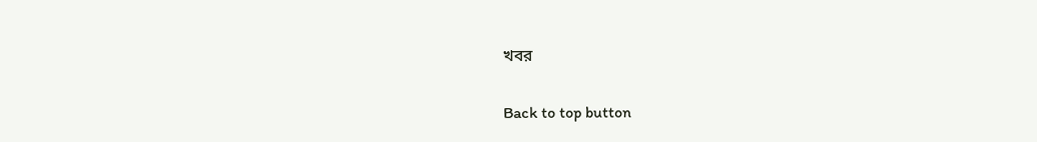খবর

Back to top button